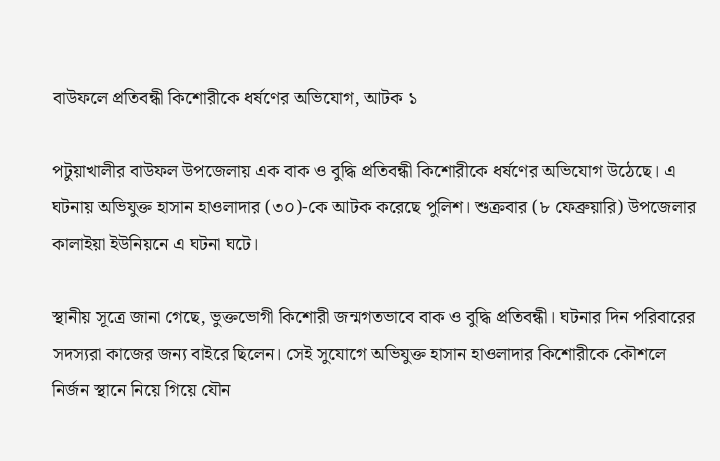বাউফলে প্রতিবন্ধী কিশোরীকে ধর্ষণের অভিযোগ, আটক ১

পটুয়াখালীর বাউফল উপজেলায় এক বাক ও বুদ্ধি প্রতিবন্ধী কিশোরীকে ধর্ষণের অভিযোগ উঠেছে। এ ঘটনায় অভিযুক্ত হাসান হাওলাদার (৩০)-কে আটক করেছে পুলিশ। শুক্রবার (৮ ফেব্রুয়ারি) উপজেলার কালাইয়া ইউনিয়নে এ ঘটনা ঘটে।

স্থানীয় সূত্রে জানা গেছে, ভুক্তভোগী কিশোরী জন্মগতভাবে বাক ও বুদ্ধি প্রতিবন্ধী। ঘটনার দিন পরিবারের সদস্যরা কাজের জন্য বাইরে ছিলেন। সেই সুযোগে অভিযুক্ত হাসান হাওলাদার কিশোরীকে কৌশলে নির্জন স্থানে নিয়ে গিয়ে যৌন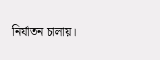নির্যাতন চালায়।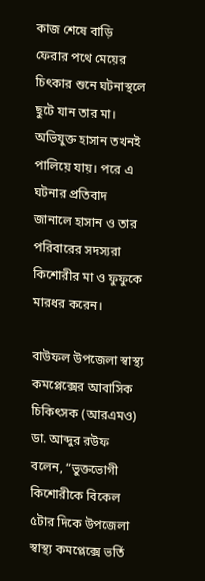কাজ শেষে বাড়ি ফেরার পথে মেয়ের চিৎকার শুনে ঘটনাস্থলে ছুটে যান তার মা। অভিযুক্ত হাসান তখনই পালিয়ে যায়। পরে এ ঘটনার প্রতিবাদ জানালে হাসান ও তার পরিবারের সদস্যরা কিশোরীর মা ও ফুফুকে মারধর করেন।

বাউফল উপজেলা স্বাস্থ্য কমপ্লেক্সের আবাসিক চিকিৎসক (আরএমও) ডা. আব্দুর রউফ বলেন, “ভুক্তভোগী কিশোরীকে বিকেল ৫টার দিকে উপজেলা স্বাস্থ্য কমপ্লেক্সে ভর্তি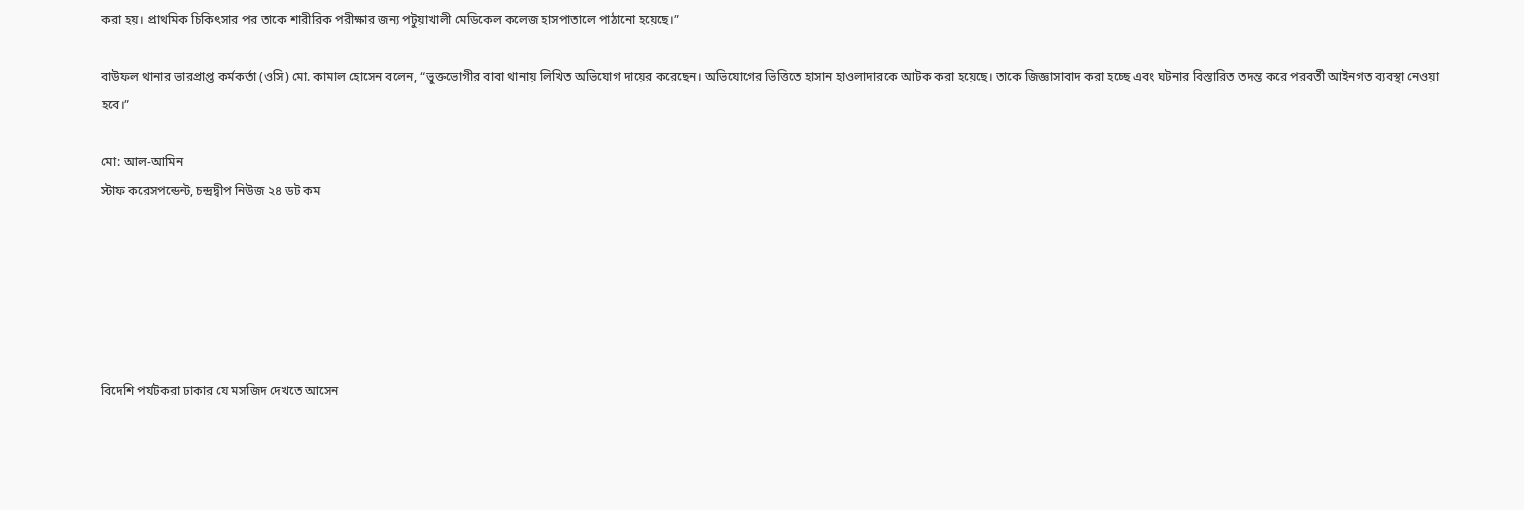করা হয়। প্রাথমিক চিকিৎসার পর তাকে শারীরিক পরীক্ষার জন্য পটুয়াখালী মেডিকেল কলেজ হাসপাতালে পাঠানো হয়েছে।”

বাউফল থানার ভারপ্রাপ্ত কর্মকর্তা (ওসি) মো. কামাল হোসেন বলেন, “ভুক্তভোগীর বাবা থানায় লিখিত অভিযোগ দায়ের করেছেন। অভিযোগের ভিত্তিতে হাসান হাওলাদারকে আটক করা হয়েছে। তাকে জিজ্ঞাসাবাদ করা হচ্ছে এবং ঘটনার বিস্তারিত তদন্ত করে পরবর্তী আইনগত ব্যবস্থা নেওয়া হবে।”

মো: আল-আমিন
স্টাফ করেসপন্ডেন্ট, চন্দ্রদ্বীপ নিউজ ২৪ ডট কম






বিদেশি পর্যটকরা ঢাকার যে মসজিদ দেখতে আসেন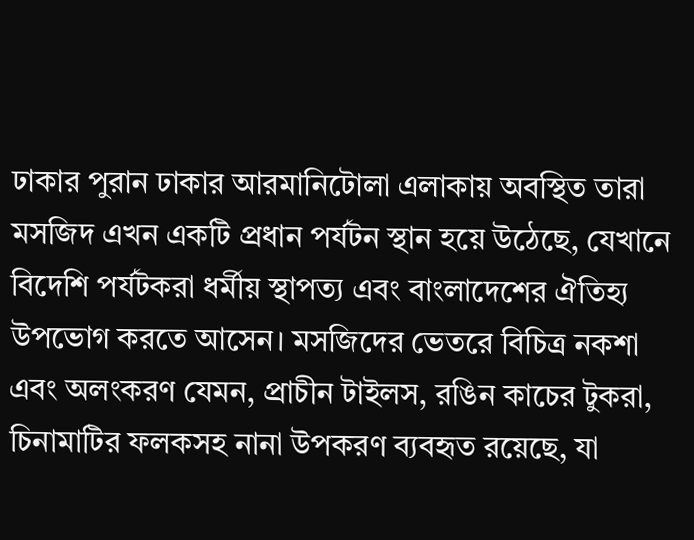ঢাকার পুরান ঢাকার আরমানিটোলা এলাকায় অবস্থিত তারা মসজিদ এখন একটি প্রধান পর্যটন স্থান হয়ে উঠেছে, যেখানে বিদেশি পর্যটকরা ধর্মীয় স্থাপত্য এবং বাংলাদেশের ঐতিহ্য উপভোগ করতে আসেন। মসজিদের ভেতরে বিচিত্র নকশা এবং অলংকরণ যেমন, প্রাচীন টাইলস, রঙিন কাচের টুকরা, চিনামাটির ফলকসহ নানা উপকরণ ব্যবহৃত রয়েছে, যা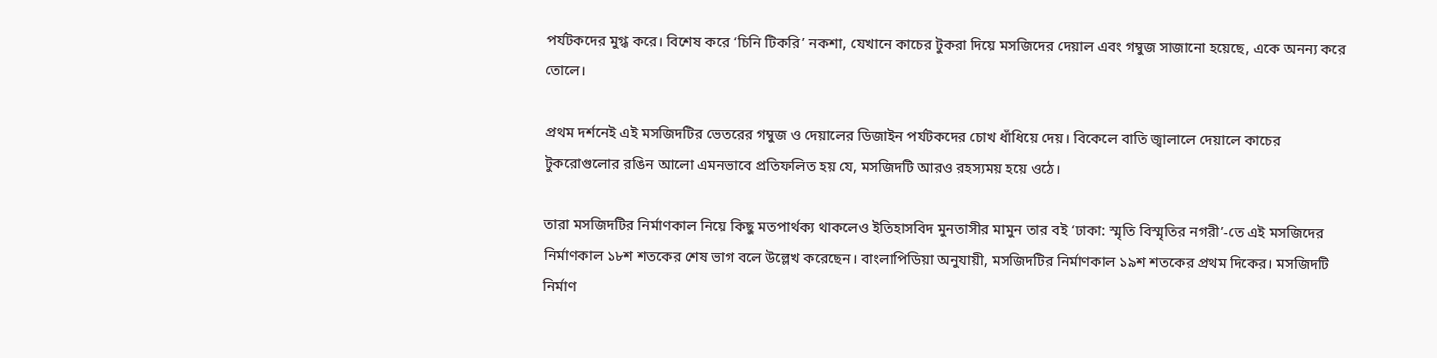পর্যটকদের মুগ্ধ করে। বিশেষ করে ‘চিনি টিকরি’ নকশা, যেখানে কাচের টুকরা দিয়ে মসজিদের দেয়াল এবং গম্বুজ সাজানো হয়েছে, একে অনন্য করে তোলে।

প্রথম দর্শনেই এই মসজিদটির ভেতরের গম্বুজ ও দেয়ালের ডিজাইন পর্যটকদের চোখ ধাঁধিয়ে দেয়। বিকেলে বাতি জ্বালালে দেয়ালে কাচের টুকরোগুলোর রঙিন আলো এমনভাবে প্রতিফলিত হয় যে, মসজিদটি আরও রহস্যময় হয়ে ওঠে।

তারা মসজিদটির নির্মাণকাল নিয়ে কিছু মতপার্থক্য থাকলেও ইতিহাসবিদ মুনতাসীর মামুন তার বই ‘ঢাকা: স্মৃতি বিস্মৃতির নগরী’-তে এই মসজিদের নির্মাণকাল ১৮শ শতকের শেষ ভাগ বলে উল্লেখ করেছেন। বাংলাপিডিয়া অনুযায়ী, মসজিদটির নির্মাণকাল ১৯শ শতকের প্রথম দিকের। মসজিদটি নির্মাণ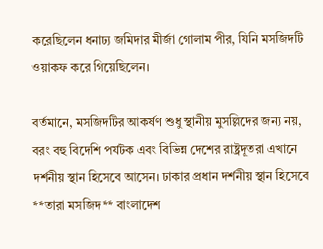করেছিলেন ধনাঢ্য জমিদার মীর্জা গোলাম পীর, যিনি মসজিদটি ওয়াকফ করে গিয়েছিলেন।

বর্তমানে, মসজিদটির আকর্ষণ শুধু স্থানীয় মুসল্লিদের জন্য নয়, বরং বহু বিদেশি পর্যটক এবং বিভিন্ন দেশের রাষ্ট্রদূতরা এখানে দর্শনীয় স্থান হিসেবে আসেন। ঢাকার প্রধান দর্শনীয় স্থান হিসেবে **তারা মসজিদ** বাংলাদেশ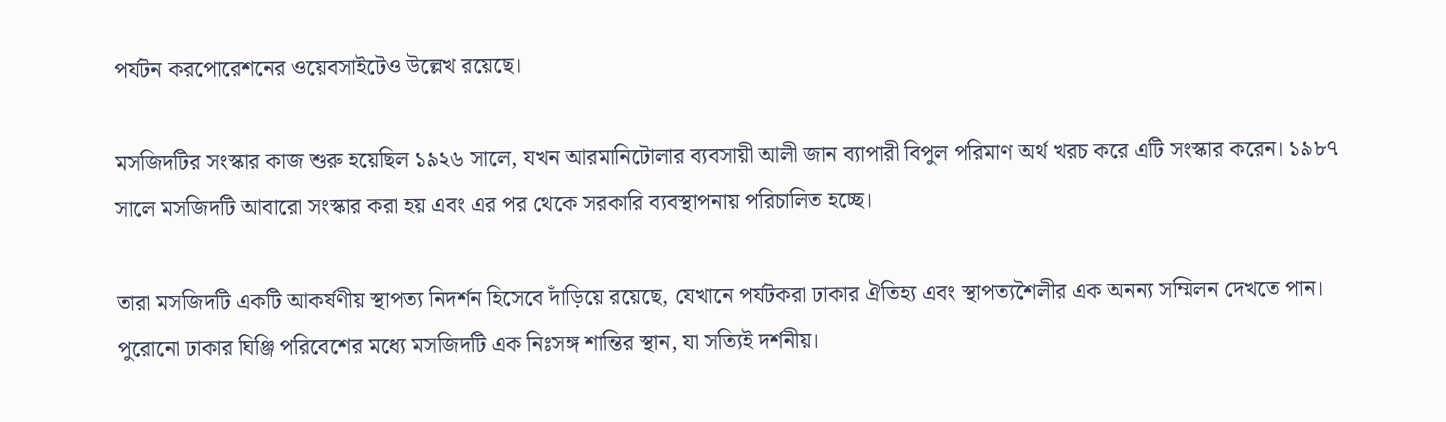পর্যটন করপোরেশনের ওয়েবসাইটেও উল্লেখ রয়েছে।

মসজিদটির সংস্কার কাজ শুরু হয়েছিল ১৯২৬ সালে, যখন আরমানিটোলার ব্যবসায়ী আলী জান ব্যাপারী বিপুল পরিমাণ অর্থ খরচ করে এটি সংস্কার করেন। ১৯৮৭ সালে মসজিদটি আবারো সংস্কার করা হয় এবং এর পর থেকে সরকারি ব্যবস্থাপনায় পরিচালিত হচ্ছে।

তারা মসজিদটি একটি আকর্ষণীয় স্থাপত্য নিদর্শন হিসেবে দাঁড়িয়ে রয়েছে, যেখানে পর্যটকরা ঢাকার ঐতিহ্য এবং স্থাপত্যশৈলীর এক অনন্য সম্মিলন দেখতে পান। পুরোনো ঢাকার ঘিঞ্জি পরিবেশের মধ্যে মসজিদটি এক নিঃসঙ্গ শান্তির স্থান, যা সত্যিই দর্শনীয়।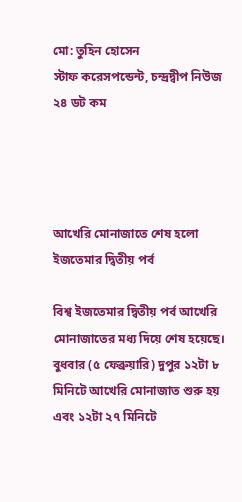মো: তুহিন হোসেন
স্টাফ করেসপন্ডেন্ট, চন্দ্রদ্বীপ নিউজ ২৪ ডট কম




আখেরি মোনাজাতে শেষ হলো ইজতেমার দ্বিতীয় পর্ব

বিশ্ব ইজতেমার দ্বিতীয় পর্ব আখেরি মোনাজাতের মধ্য দিয়ে শেষ হয়েছে। বুধবার (৫ ফেব্রুয়ারি) দুপুর ১২টা ৮ মিনিটে আখেরি মোনাজাত শুরু হয় এবং ১২টা ২৭ মিনিটে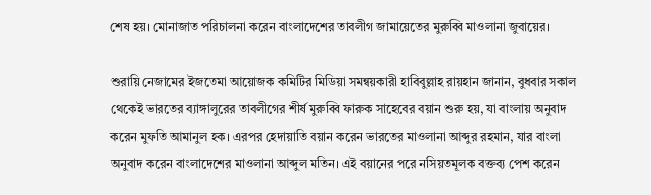শেষ হয়। মোনাজাত পরিচালনা করেন বাংলাদেশের তাবলীগ জামায়েতের মুরুব্বি মাওলানা জুবায়ের।

শুরায়ি নেজামের ইজতেমা আয়োজক কমিটির মিডিয়া সমন্বয়কারী হাবিবুল্লাহ রায়হান জানান, বুধবার সকাল থেকেই ভারতের ব্যাঙ্গালুরের তাবলীগের শীর্ষ মুরুব্বি ফারুক সাহেবের বয়ান শুরু হয়, যা বাংলায় অনুবাদ করেন মুফতি আমানুল হক। এরপর হেদায়াতি বয়ান করেন ভারতের মাওলানা আব্দুর রহমান, যার বাংলা অনুবাদ করেন বাংলাদেশের মাওলানা আব্দুল মতিন। এই বয়ানের পরে নসিয়তমূলক বক্তব্য পেশ করেন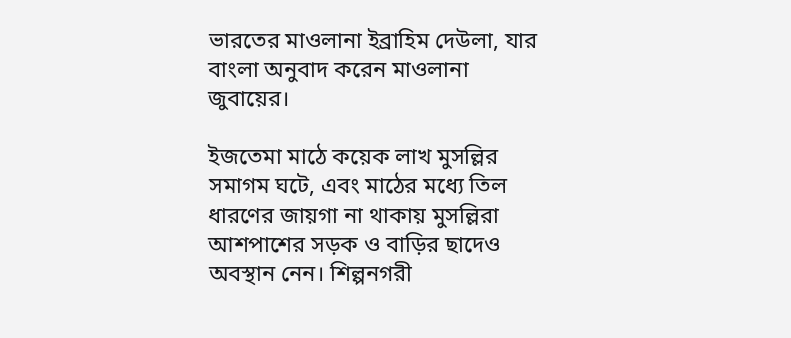ভারতের মাওলানা ইব্রাহিম দেউলা, যার বাংলা অনুবাদ করেন মাওলানা জুবায়ের।

ইজতেমা মাঠে কয়েক লাখ মুসল্লির সমাগম ঘটে, এবং মাঠের মধ্যে তিল ধারণের জায়গা না থাকায় মুসল্লিরা আশপাশের সড়ক ও বাড়ির ছাদেও অবস্থান নেন। শিল্পনগরী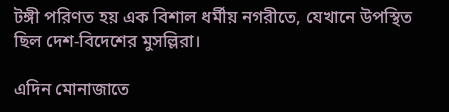টঙ্গী পরিণত হয় এক বিশাল ধর্মীয় নগরীতে, যেখানে উপস্থিত ছিল দেশ-বিদেশের মুসল্লিরা।

এদিন মোনাজাতে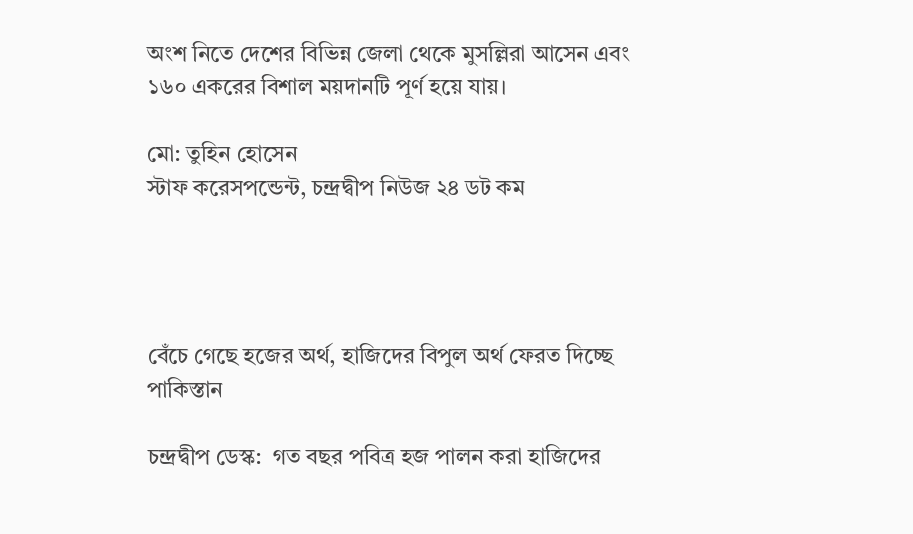অংশ নিতে দেশের বিভিন্ন জেলা থেকে মুসল্লিরা আসেন এবং ১৬০ একরের বিশাল ময়দানটি পূর্ণ হয়ে যায়।

মো: তুহিন হোসেন
স্টাফ করেসপন্ডেন্ট, চন্দ্রদ্বীপ নিউজ ২৪ ডট কম




বেঁচে গেছে হজের অর্থ, হাজিদের বিপুল অর্থ ফেরত দিচ্ছে পাকিস্তান

চন্দ্রদ্বীপ ডেস্ক:  গত বছর পবিত্র হজ পালন করা হাজিদের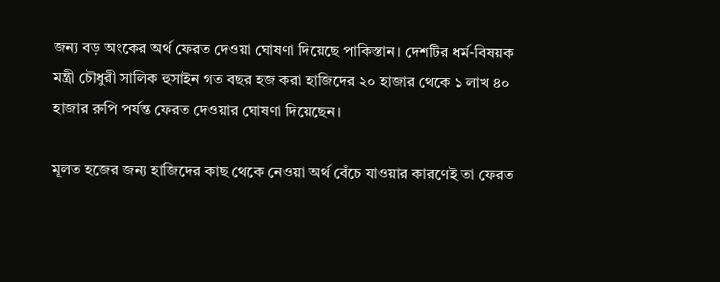জন্য বড় অংকের অর্থ ফেরত দেওয়া ঘোষণা দিয়েছে পাকিস্তান। দেশটির ধর্ম-বিষয়ক মন্ত্রী চৌধুরী সালিক হুসাইন গত বছর হজ করা হাজিদের ২০ হাজার থেকে ১ লাখ ৪০ হাজার রুপি পর্যন্ত ফেরত দেওয়ার ঘোষণা দিয়েছেন।

মূলত হজের জন্য হাজিদের কাছ থেকে নেওয়া অর্থ বেঁচে যাওয়ার কারণেই তা ফেরত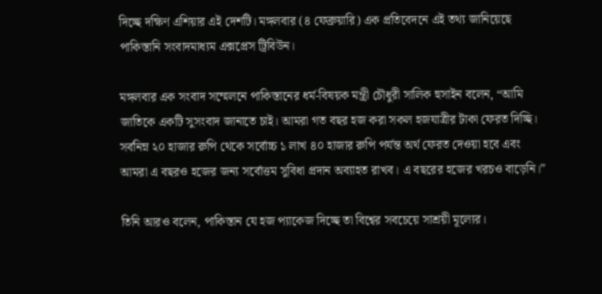দিচ্ছে দক্ষিণ এশিয়ার এই দেশটি। মঙ্গলবার (৪ ফেব্রুয়ারি) এক প্রতিবেদনে এই তথ্য জানিয়েছে পাকিস্তানি সংবাদমাধ্যম এক্সপ্রেস ট্রিবিউন।

মঙ্গলবার এক সংবাদ সম্মেলনে পাকিস্তানের ধর্ম-বিষয়ক মন্ত্রী চৌধুরী সালিক হুসাইন বলেন, “আমি জাতিকে একটি সুসংবাদ জানাতে চাই। আমরা গত বছর হজ করা সকল হজযাত্রীর টাকা ফেরত দিচ্ছি। সর্বনিম্ন ২০ হাজার রুপি থেকে সর্বোচ্চ ১ লাখ ৪০ হাজার রুপি পর্যন্ত অর্থ ফেরত দেওয়া হবে এবং আমরা এ বছরও হজের জন্য সর্বোত্তম সুবিধা প্রদান অব্যাহত রাখব। এ বছরের হজের খরচও বাড়েনি।”

তিনি আরও বলেন, পাকিস্তান যে হজ প্যাকেজ দিচ্ছে তা বিশ্বের সবচেয়ে সাশ্রয়ী মূল্যের।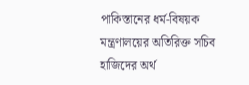পাকিস্তানের ধর্ম-বিষয়ক মন্ত্রণালয়ের অতিরিক্ত সচিব হাজিদের অর্থ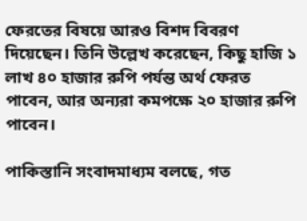ফেরতের বিষয়ে আরও বিশদ বিবরণ দিয়েছেন। তিনি উল্লেখ করেছেন, কিছু হাজি ১ লাখ ৪০ হাজার রুপি পর্যন্ত অর্থ ফেরত পাবেন, আর অন্যরা কমপক্ষে ২০ হাজার রুপি পাবেন।

পাকিস্তানি সংবাদমাধ্যম বলছে, গত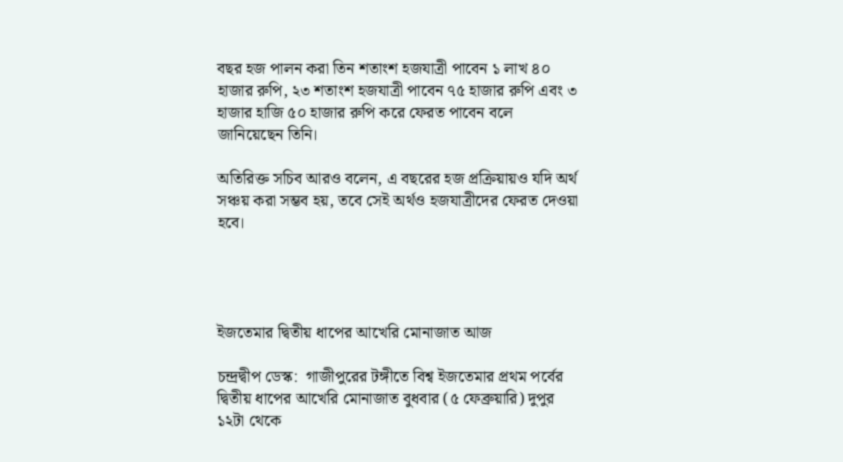বছর হজ পালন করা তিন শতাংশ হজযাত্রী পাবেন ১ লাখ ৪০ হাজার রুপি, ২৩ শতাংশ হজযাত্রী পাবেন ৭৫ হাজার রুপি এবং ৩ হাজার হাজি ৫০ হাজার রুপি করে ফেরত পাবেন বলে জানিয়েছেন তিনি।

অতিরিক্ত সচিব আরও বলেন, এ বছরের হজ প্রক্রিয়ায়ও যদি অর্থ সঞ্চয় করা সম্ভব হয়, তবে সেই অর্থও হজযাত্রীদের ফেরত দেওয়া হবে।




ইজতেমার দ্বিতীয় ধাপের আখেরি মোনাজাত আজ

চন্দ্রদ্বীপ ডেস্ক:  গাজীপুরের টঙ্গীতে বিশ্ব ইজতেমার প্রথম পর্বের দ্বিতীয় ধাপের আখেরি মোনাজাত বুধবার (৫ ফেব্রুয়ারি) দুপুর ১২টা থেকে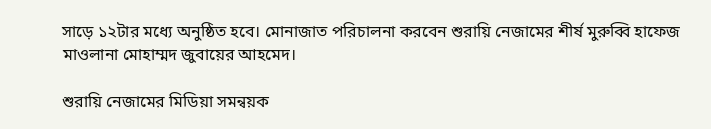সাড়ে ১২টার মধ্যে অনুষ্ঠিত হবে। মোনাজাত পরিচালনা করবেন শুরায়ি নেজামের শীর্ষ মুরুব্বি হাফেজ মাওলানা মোহাম্মদ জুবায়ের আহমেদ।

শুরায়ি নেজামের মিডিয়া সমন্বয়ক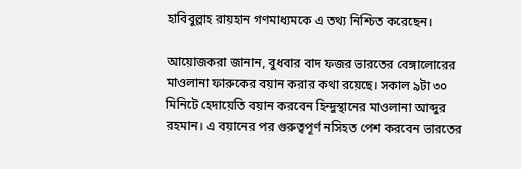হাবিবুল্লাহ রায়হান গণমাধ্যমকে এ তথ্য নিশ্চিত করেছেন।

আয়োজকরা জানান, বুধবার বাদ ফজর ভারতের বেঙ্গালোরের মাওলানা ফারুকের বয়ান করার কথা রয়েছে। সকাল ৯টা ৩০ মিনিটে হেদায়েতি বয়ান করবেন হিন্দুস্থানের মাওলানা আব্দুর রহমান। এ বয়ানের পর গুরুত্বপূর্ণ নসিহত পেশ করবেন ভারতের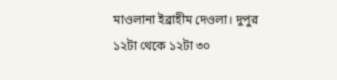মাওলানা ইব্রাহীম দেওলা। দুপুর ১২টা থেকে ১২টা ৩০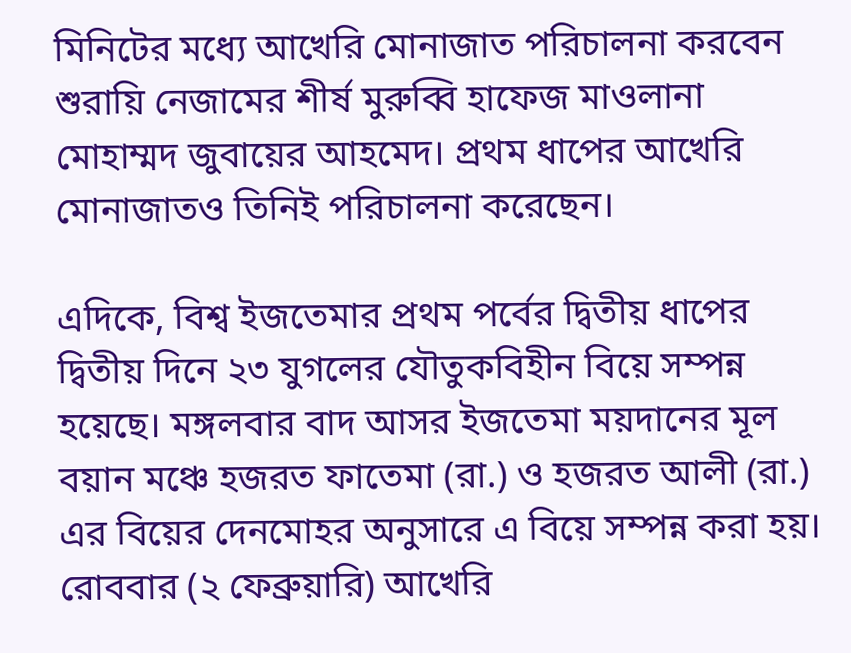মিনিটের মধ্যে আখেরি মোনাজাত পরিচালনা করবেন শুরায়ি নেজামের শীর্ষ মুরুব্বি হাফেজ মাওলানা মোহাম্মদ জুবায়ের আহমেদ। প্রথম ধাপের আখেরি মোনাজাতও তিনিই পরিচালনা করেছেন।

এদিকে, বিশ্ব ইজতেমার প্রথম পর্বের দ্বিতীয় ধাপের দ্বিতীয় দিনে ২৩ যুগলের যৌতুকবিহীন বিয়ে সম্পন্ন হয়েছে। মঙ্গলবার বাদ আসর ইজতেমা ময়দানের মূল বয়ান মঞ্চে হজরত ফাতেমা (রা.) ও হজরত আলী (রা.) এর বিয়ের দেনমোহর অনুসারে এ বিয়ে সম্পন্ন করা হয়।
রোববার (২ ফেব্রুয়ারি) আখেরি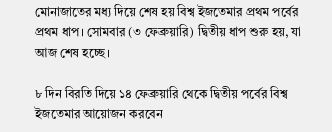মোনাজাতের মধ্য দিয়ে শেষ হয় বিশ্ব ইজতেমার প্রথম পর্বের প্রথম ধাপ। সোমবার (৩ ফেব্রুয়ারি) দ্বিতীয় ধাপ শুরু হয়, যা আজ শেষ হচ্ছে।

৮ দিন বিরতি দিয়ে ১৪ ফেব্রুয়ারি থেকে দ্বিতীয় পর্বের বিশ্ব ইজতেমার আয়োজন করবেন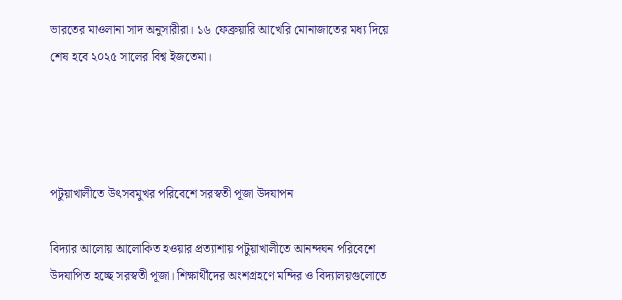ভারতের মাওলানা সাদ অনুসারীরা। ১৬ ফেব্রুয়ারি আখেরি মোনাজাতের মধ্য দিয়ে শেষ হবে ২০২৫ সালের বিশ্ব ইজতেমা।




পটুয়াখালীতে উৎসবমুখর পরিবেশে সরস্বতী পূজা উদযাপন

বিদ্যার আলোয় আলোকিত হওয়ার প্রত্যাশায় পটুয়াখালীতে আনন্দঘন পরিবেশে উদযাপিত হচ্ছে সরস্বতী পূজা। শিক্ষার্থীদের অংশগ্রহণে মন্দির ও বিদ্যালয়গুলোতে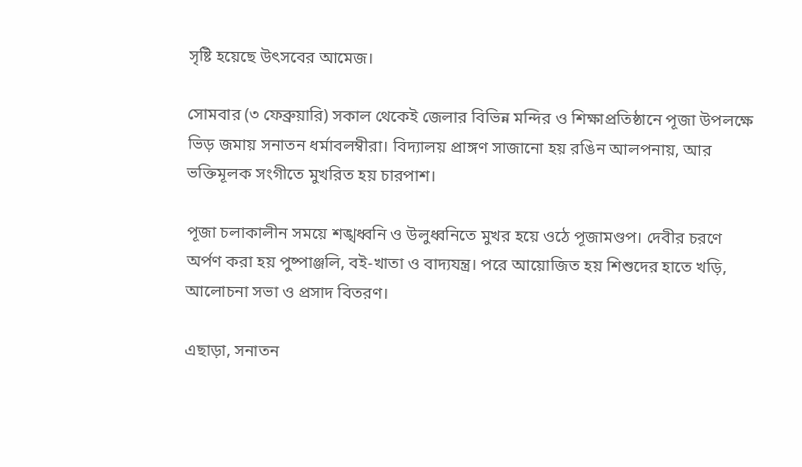সৃষ্টি হয়েছে উৎসবের আমেজ।

সোমবার (৩ ফেব্রুয়ারি) সকাল থেকেই জেলার বিভিন্ন মন্দির ও শিক্ষাপ্রতিষ্ঠানে পূজা উপলক্ষে ভিড় জমায় সনাতন ধর্মাবলম্বীরা। বিদ্যালয় প্রাঙ্গণ সাজানো হয় রঙিন আলপনায়, আর ভক্তিমূলক সংগীতে মুখরিত হয় চারপাশ।

পূজা চলাকালীন সময়ে শঙ্খধ্বনি ও উলুধ্বনিতে মুখর হয়ে ওঠে পূজামণ্ডপ। দেবীর চরণে অর্পণ করা হয় পুষ্পাঞ্জলি, বই-খাতা ও বাদ্যযন্ত্র। পরে আয়োজিত হয় শিশুদের হাতে খড়ি, আলোচনা সভা ও প্রসাদ বিতরণ।

এছাড়া, সনাতন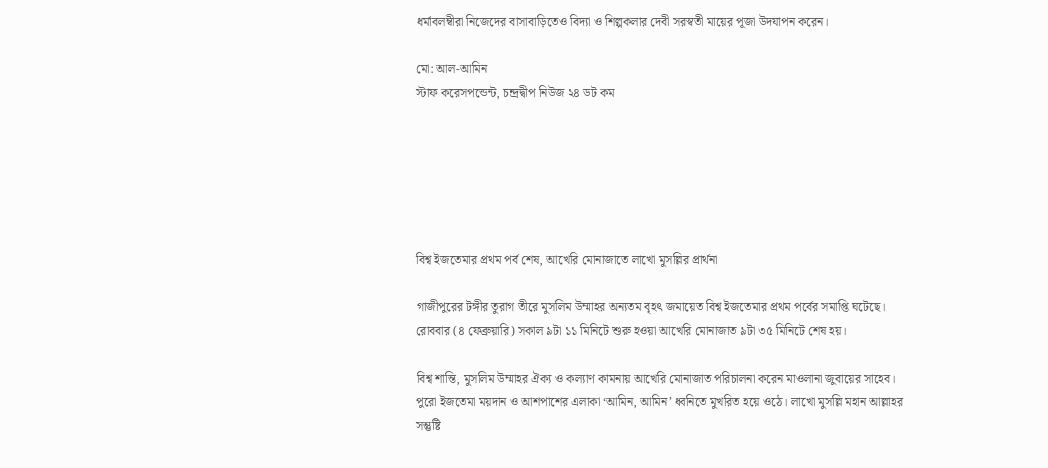ধর্মাবলম্বীরা নিজেদের বাসাবাড়িতেও বিদ্যা ও শিল্পকলার দেবী সরস্বতী মায়ের পূজা উদযাপন করেন।

মো: আল-আমিন
স্টাফ করেসপন্ডেন্ট, চন্দ্রদ্বীপ নিউজ ২৪ ডট কম






বিশ্ব ইজতেমার প্রথম পর্ব শেষ, আখেরি মোনাজাতে লাখো মুসল্লির প্রার্থনা

গাজীপুরের টঙ্গীর তুরাগ তীরে মুসলিম উম্মাহর অন্যতম বৃহৎ জমায়েত বিশ্ব ইজতেমার প্রথম পর্বের সমাপ্তি ঘটেছে। রোববার (৪ ফেব্রুয়ারি) সকাল ৯টা ১১ মিনিটে শুরু হওয়া আখেরি মোনাজাত ৯টা ৩৫ মিনিটে শেষ হয়।

বিশ্ব শান্তি, মুসলিম উম্মাহর ঐক্য ও কল্যাণ কামনায় আখেরি মোনাজাত পরিচালনা করেন মাওলানা জুবায়ের সাহেব। পুরো ইজতেমা ময়দান ও আশপাশের এলাকা ‘আমিন, আমিন’ ধ্বনিতে মুখরিত হয়ে ওঠে। লাখো মুসল্লি মহান আল্লাহর সন্তুষ্টি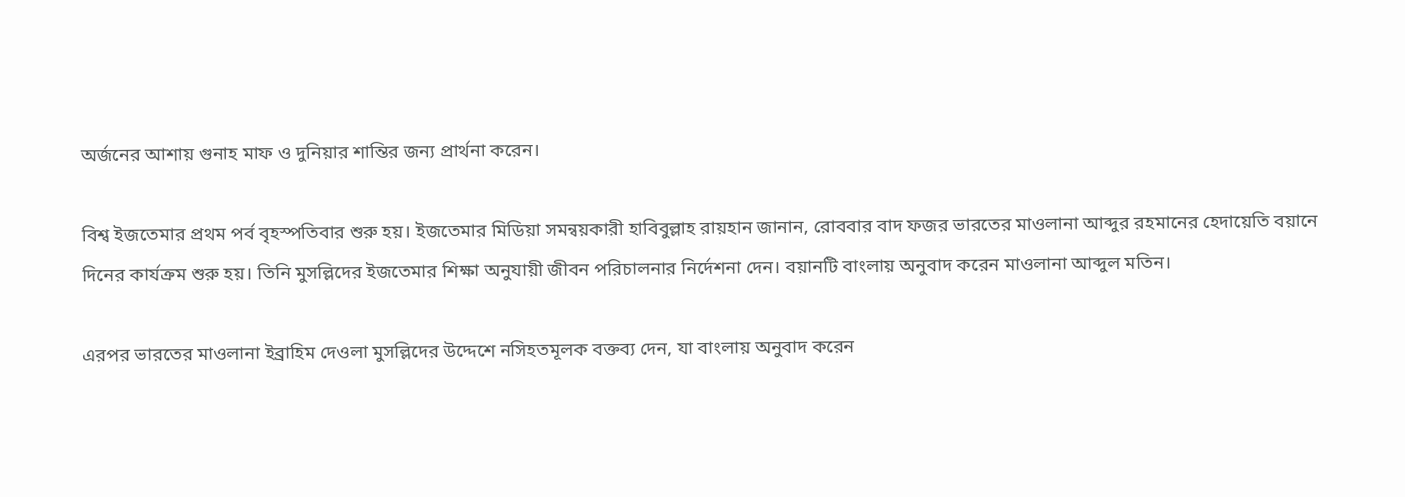অর্জনের আশায় গুনাহ মাফ ও দুনিয়ার শান্তির জন্য প্রার্থনা করেন।

বিশ্ব ইজতেমার প্রথম পর্ব বৃহস্পতিবার শুরু হয়। ইজতেমার মিডিয়া সমন্বয়কারী হাবিবুল্লাহ রায়হান জানান, রোববার বাদ ফজর ভারতের মাওলানা আব্দুর রহমানের হেদায়েতি বয়ানে দিনের কার্যক্রম শুরু হয়। তিনি মুসল্লিদের ইজতেমার শিক্ষা অনুযায়ী জীবন পরিচালনার নির্দেশনা দেন। বয়ানটি বাংলায় অনুবাদ করেন মাওলানা আব্দুল মতিন।

এরপর ভারতের মাওলানা ইব্রাহিম দেওলা মুসল্লিদের উদ্দেশে নসিহতমূলক বক্তব্য দেন, যা বাংলায় অনুবাদ করেন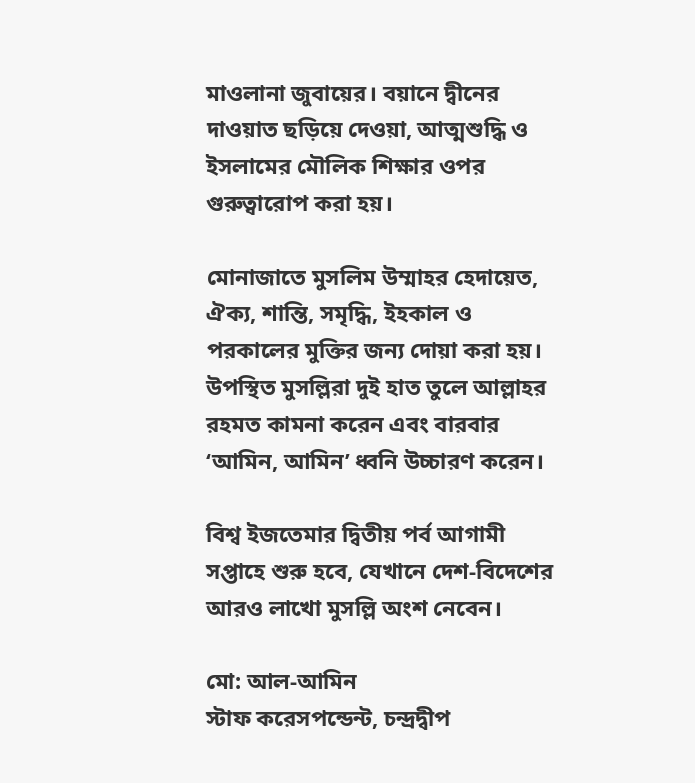মাওলানা জুবায়ের। বয়ানে দ্বীনের দাওয়াত ছড়িয়ে দেওয়া, আত্মশুদ্ধি ও ইসলামের মৌলিক শিক্ষার ওপর গুরুত্বারোপ করা হয়।

মোনাজাতে মুসলিম উম্মাহর হেদায়েত, ঐক্য, শান্তি, সমৃদ্ধি, ইহকাল ও পরকালের মুক্তির জন্য দোয়া করা হয়। উপস্থিত মুসল্লিরা দুই হাত তুলে আল্লাহর রহমত কামনা করেন এবং বারবার ‘আমিন, আমিন’ ধ্বনি উচ্চারণ করেন।

বিশ্ব ইজতেমার দ্বিতীয় পর্ব আগামী সপ্তাহে শুরু হবে, যেখানে দেশ-বিদেশের আরও লাখো মুসল্লি অংশ নেবেন।

মো: আল-আমিন
স্টাফ করেসপন্ডেন্ট, চন্দ্রদ্বীপ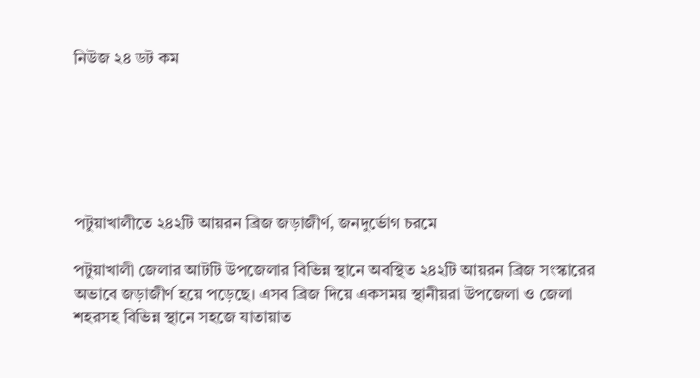নিউজ ২৪ ডট কম






পটুয়াখালীতে ২৪২টি আয়রন ব্রিজ জড়াজীর্ণ, জনদুর্ভোগ চরমে

পটুয়াখালী জেলার আটটি উপজেলার বিভিন্ন স্থানে অবস্থিত ২৪২টি আয়রন ব্রিজ সংস্কারের অভাবে জড়াজীর্ণ হয়ে পড়েছে। এসব ব্রিজ দিয়ে একসময় স্থানীয়রা উপজেলা ও জেলা শহরসহ বিভিন্ন স্থানে সহজে যাতায়াত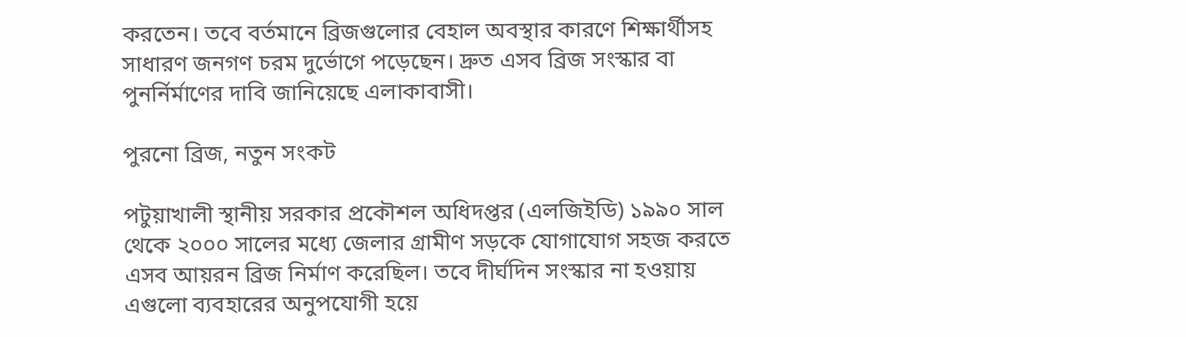করতেন। তবে বর্তমানে ব্রিজগুলোর বেহাল অবস্থার কারণে শিক্ষার্থীসহ সাধারণ জনগণ চরম দুর্ভোগে পড়েছেন। দ্রুত এসব ব্রিজ সংস্কার বা পুনর্নির্মাণের দাবি জানিয়েছে এলাকাবাসী।

পুরনো ব্রিজ, নতুন সংকট

পটুয়াখালী স্থানীয় সরকার প্রকৌশল অধিদপ্তর (এলজিইডি) ১৯৯০ সাল থেকে ২০০০ সালের মধ্যে জেলার গ্রামীণ সড়কে যোগাযোগ সহজ করতে এসব আয়রন ব্রিজ নির্মাণ করেছিল। তবে দীর্ঘদিন সংস্কার না হওয়ায় এগুলো ব্যবহারের অনুপযোগী হয়ে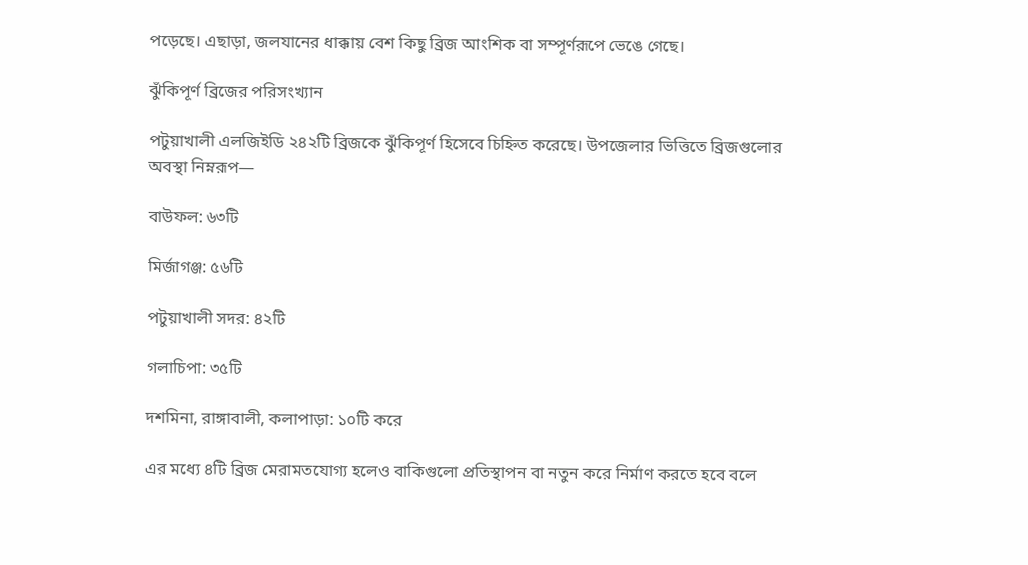পড়েছে। এছাড়া, জলযানের ধাক্কায় বেশ কিছু ব্রিজ আংশিক বা সম্পূর্ণরূপে ভেঙে গেছে।

ঝুঁকিপূর্ণ ব্রিজের পরিসংখ্যান

পটুয়াখালী এলজিইডি ২৪২টি ব্রিজকে ঝুঁকিপূর্ণ হিসেবে চিহ্নিত করেছে। উপজেলার ভিত্তিতে ব্রিজগুলোর অবস্থা নিম্নরূপ—

বাউফল: ৬৩টি

মির্জাগঞ্জ: ৫৬টি

পটুয়াখালী সদর: ৪২টি

গলাচিপা: ৩৫টি

দশমিনা, রাঙ্গাবালী, কলাপাড়া: ১০টি করে

এর মধ্যে ৪টি ব্রিজ মেরামতযোগ্য হলেও বাকিগুলো প্রতিস্থাপন বা নতুন করে নির্মাণ করতে হবে বলে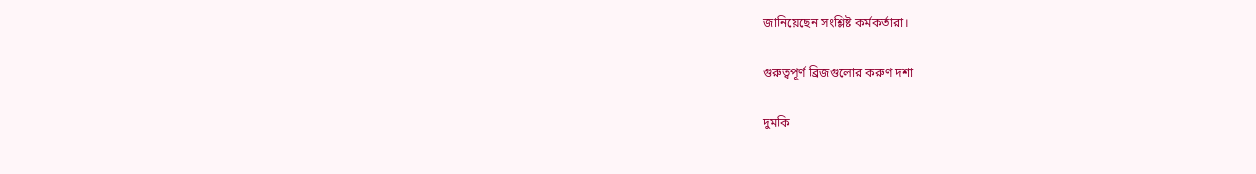জানিয়েছেন সংশ্লিষ্ট কর্মকর্তারা।

গুরুত্বপূর্ণ ব্রিজগুলোর করুণ দশা

দুমকি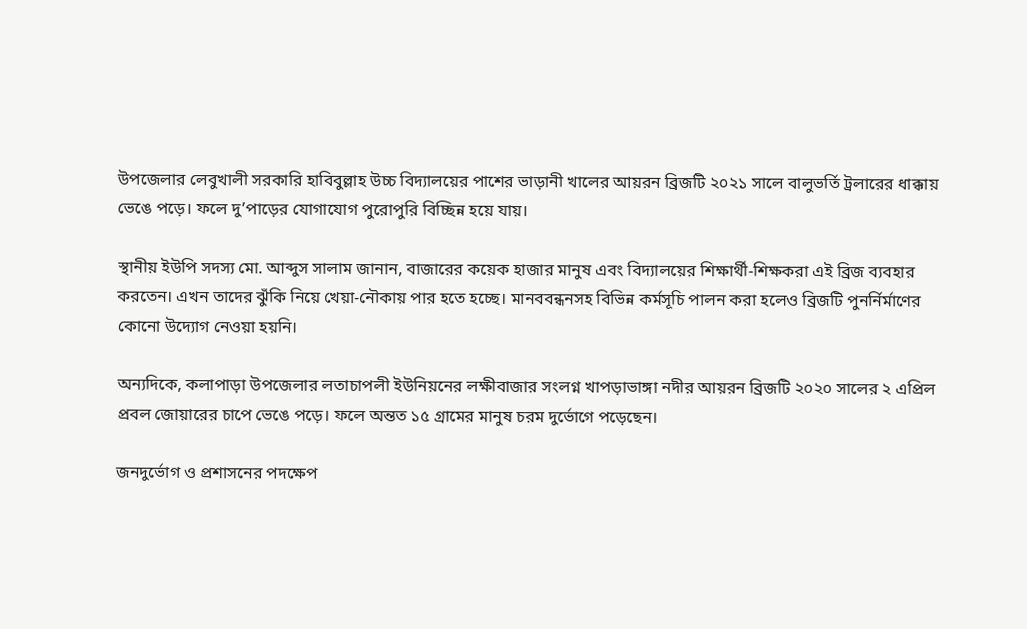উপজেলার লেবুখালী সরকারি হাবিবুল্লাহ উচ্চ বিদ্যালয়ের পাশের ভাড়ানী খালের আয়রন ব্রিজটি ২০২১ সালে বালুভর্তি ট্রলারের ধাক্কায় ভেঙে পড়ে। ফলে দু’পাড়ের যোগাযোগ পুরোপুরি বিচ্ছিন্ন হয়ে যায়।

স্থানীয় ইউপি সদস্য মো. আব্দুস সালাম জানান, বাজারের কয়েক হাজার মানুষ এবং বিদ্যালয়ের শিক্ষার্থী-শিক্ষকরা এই ব্রিজ ব্যবহার করতেন। এখন তাদের ঝুঁকি নিয়ে খেয়া-নৌকায় পার হতে হচ্ছে। মানববন্ধনসহ বিভিন্ন কর্মসূচি পালন করা হলেও ব্রিজটি পুনর্নির্মাণের কোনো উদ্যোগ নেওয়া হয়নি।

অন্যদিকে, কলাপাড়া উপজেলার লতাচাপলী ইউনিয়নের লক্ষীবাজার সংলগ্ন খাপড়াভাঙ্গা নদীর আয়রন ব্রিজটি ২০২০ সালের ২ এপ্রিল প্রবল জোয়ারের চাপে ভেঙে পড়ে। ফলে অন্তত ১৫ গ্রামের মানুষ চরম দুর্ভোগে পড়েছেন।

জনদুর্ভোগ ও প্রশাসনের পদক্ষেপ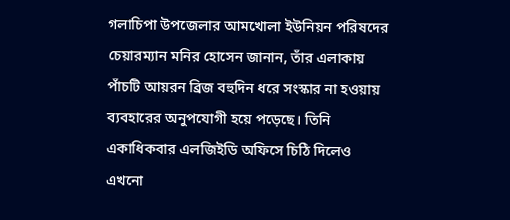গলাচিপা উপজেলার আমখোলা ইউনিয়ন পরিষদের চেয়ারম্যান মনির হোসেন জানান, তাঁর এলাকায় পাঁচটি আয়রন ব্রিজ বহুদিন ধরে সংস্কার না হওয়ায় ব্যবহারের অনুপযোগী হয়ে পড়েছে। তিনি একাধিকবার এলজিইডি অফিসে চিঠি দিলেও এখনো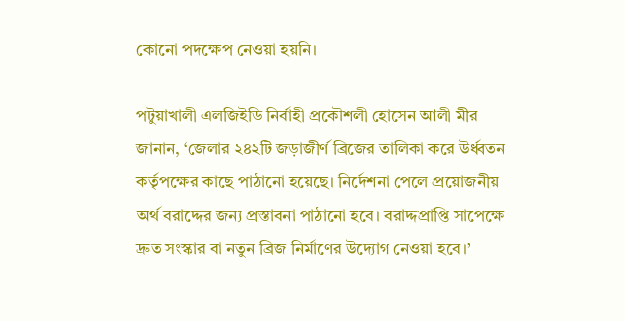কোনো পদক্ষেপ নেওয়া হয়নি।

পটুয়াখালী এলজিইডি নির্বাহী প্রকৌশলী হোসেন আলী মীর জানান, ‘জেলার ২৪২টি জড়াজীর্ণ ব্রিজের তালিকা করে উর্ধ্বতন কর্তৃপক্ষের কাছে পাঠানো হয়েছে। নির্দেশনা পেলে প্রয়োজনীয় অর্থ বরাদ্দের জন্য প্রস্তাবনা পাঠানো হবে। বরাদ্দপ্রাপ্তি সাপেক্ষে দ্রুত সংস্কার বা নতুন ব্রিজ নির্মাণের উদ্যোগ নেওয়া হবে।’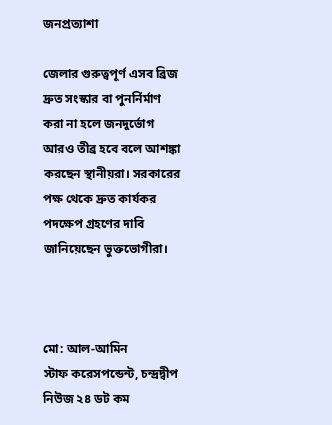জনপ্রত্যাশা

জেলার গুরুত্বপূর্ণ এসব ব্রিজ দ্রুত সংস্কার বা পুনর্নির্মাণ করা না হলে জনদুর্ভোগ আরও তীব্র হবে বলে আশঙ্কা করছেন স্থানীয়রা। সরকারের পক্ষ থেকে দ্রুত কার্যকর পদক্ষেপ গ্রহণের দাবি জানিয়েছেন ভুক্তভোগীরা।



মো: আল-আমিন
স্টাফ করেসপন্ডেন্ট, চন্দ্রদ্বীপ নিউজ ২৪ ডট কম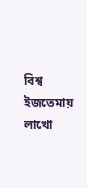বিশ্ব ইজতেমায় লাখো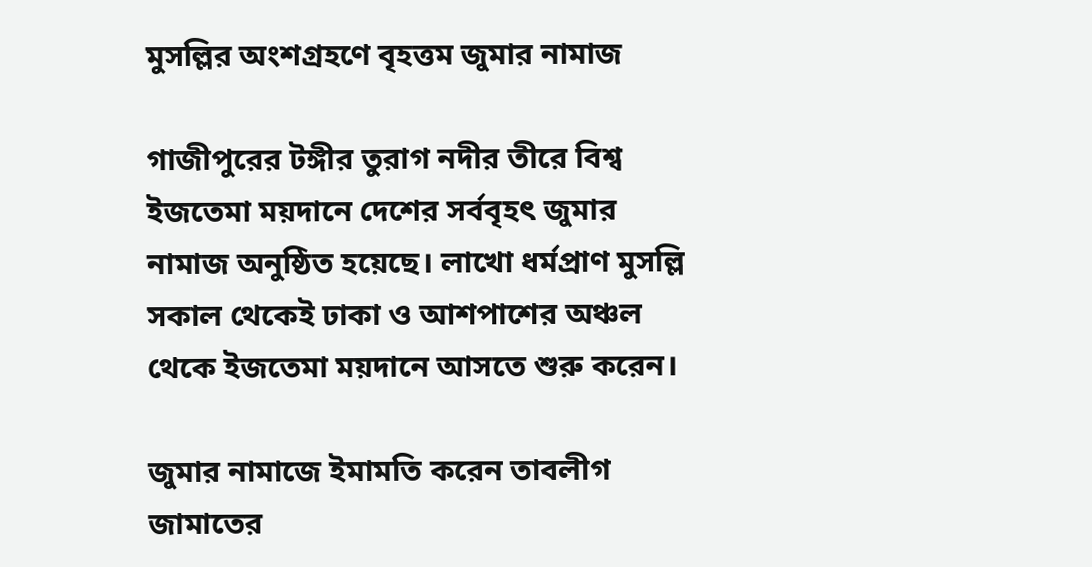মুসল্লির অংশগ্রহণে বৃহত্তম জুমার নামাজ

গাজীপুরের টঙ্গীর তুরাগ নদীর তীরে বিশ্ব ইজতেমা ময়দানে দেশের সর্ববৃহৎ জুমার নামাজ অনুষ্ঠিত হয়েছে। লাখো ধর্মপ্রাণ মুসল্লি সকাল থেকেই ঢাকা ও আশপাশের অঞ্চল থেকে ইজতেমা ময়দানে আসতে শুরু করেন।

জুমার নামাজে ইমামতি করেন তাবলীগ জামাতের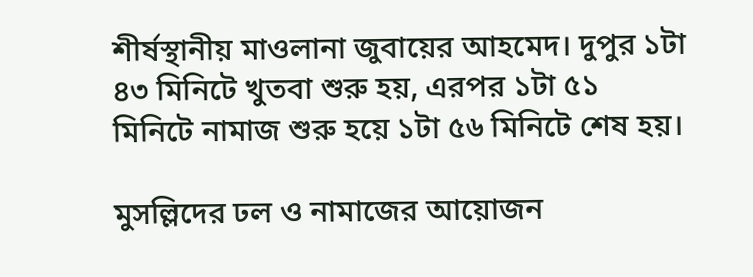শীর্ষস্থানীয় মাওলানা জুবায়ের আহমেদ। দুপুর ১টা ৪৩ মিনিটে খুতবা শুরু হয়, এরপর ১টা ৫১ মিনিটে নামাজ শুরু হয়ে ১টা ৫৬ মিনিটে শেষ হয়।

মুসল্লিদের ঢল ও নামাজের আয়োজন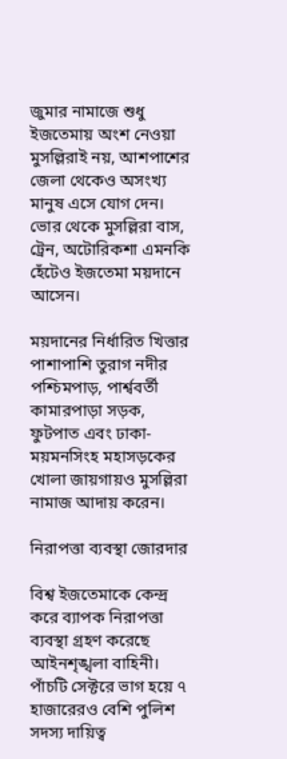জুমার নামাজে শুধু ইজতেমায় অংশ নেওয়া মুসল্লিরাই নয়, আশপাশের জেলা থেকেও অসংখ্য মানুষ এসে যোগ দেন। ভোর থেকে মুসল্লিরা বাস, ট্রেন, অটোরিকশা এমনকি হেঁটেও ইজতেমা ময়দানে আসেন।

ময়দানের নির্ধারিত খিত্তার পাশাপাশি তুরাগ নদীর পশ্চিমপাড়, পার্শ্ববর্তী কামারপাড়া সড়ক, ফুটপাত এবং ঢাকা-ময়মনসিংহ মহাসড়কের খোলা জায়গায়ও মুসল্লিরা নামাজ আদায় করেন।

নিরাপত্তা ব্যবস্থা জোরদার

বিশ্ব ইজতেমাকে কেন্দ্র করে ব্যাপক নিরাপত্তা ব্যবস্থা গ্রহণ করেছে আইনশৃঙ্খলা বাহিনী। পাঁচটি সেক্টরে ভাগ হয়ে ৭ হাজারেরও বেশি পুলিশ সদস্য দায়িত্ব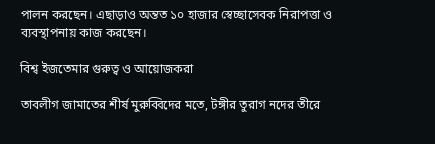পালন করছেন। এছাড়াও অন্তত ১০ হাজার স্বেচ্ছাসেবক নিরাপত্তা ও ব্যবস্থাপনায় কাজ করছেন।

বিশ্ব ইজতেমার গুরুত্ব ও আয়োজকরা

তাবলীগ জামাতের শীর্ষ মুরুব্বিদের মতে, টঙ্গীর তুরাগ নদের তীরে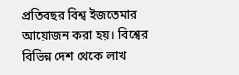প্রতিবছর বিশ্ব ইজতেমার আয়োজন করা হয়। বিশ্বের বিভিন্ন দেশ থেকে লাখ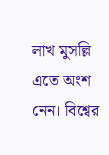লাখ মুসল্লি এতে অংশ নেন। বিশ্বের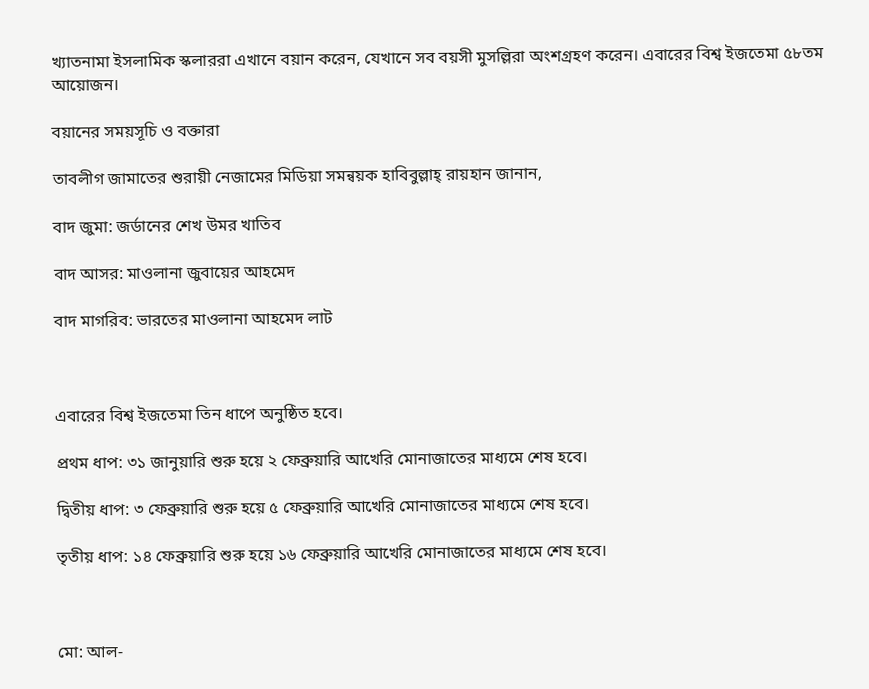খ্যাতনামা ইসলামিক স্কলাররা এখানে বয়ান করেন, যেখানে সব বয়সী মুসল্লিরা অংশগ্রহণ করেন। এবারের বিশ্ব ইজতেমা ৫৮তম আয়োজন।

বয়ানের সময়সূচি ও বক্তারা

তাবলীগ জামাতের শুরায়ী নেজামের মিডিয়া সমন্বয়ক হাবিবুল্লাহ্ রায়হান জানান,

বাদ জুমা: জর্ডানের শেখ উমর খাতিব

বাদ আসর: মাওলানা জুবায়ের আহমেদ

বাদ মাগরিব: ভারতের মাওলানা আহমেদ লাট



এবারের বিশ্ব ইজতেমা তিন ধাপে অনুষ্ঠিত হবে।

প্রথম ধাপ: ৩১ জানুয়ারি শুরু হয়ে ২ ফেব্রুয়ারি আখেরি মোনাজাতের মাধ্যমে শেষ হবে।

দ্বিতীয় ধাপ: ৩ ফেব্রুয়ারি শুরু হয়ে ৫ ফেব্রুয়ারি আখেরি মোনাজাতের মাধ্যমে শেষ হবে।

তৃতীয় ধাপ: ১৪ ফেব্রুয়ারি শুরু হয়ে ১৬ ফেব্রুয়ারি আখেরি মোনাজাতের মাধ্যমে শেষ হবে।



মো: আল-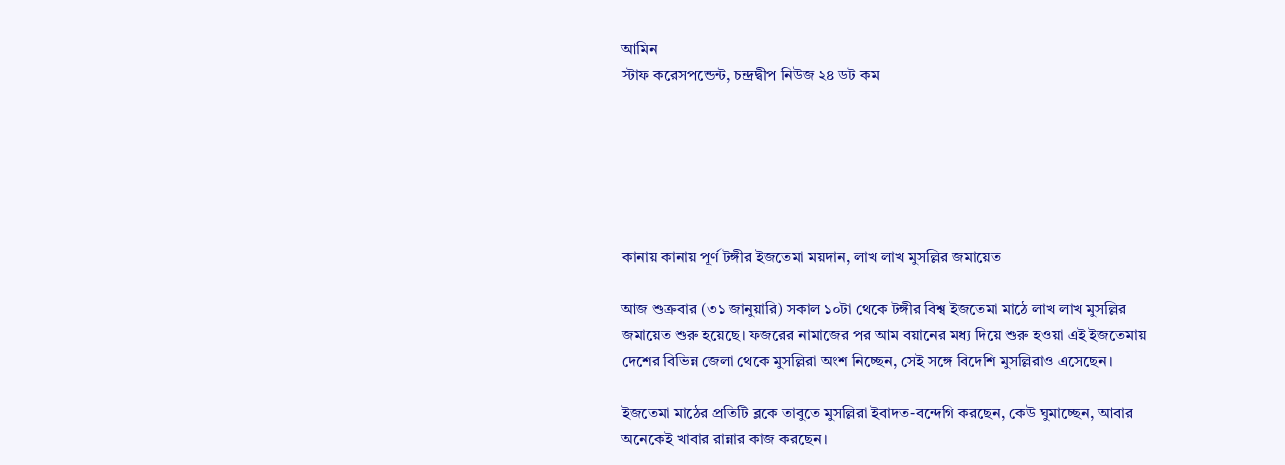আমিন
স্টাফ করেসপন্ডেন্ট, চন্দ্রদ্বীপ নিউজ ২৪ ডট কম






কানায় কানায় পূর্ণ টঙ্গীর ইজতেমা ময়দান, লাখ লাখ মুসল্লির জমায়েত

আজ শুক্রবার (৩১ জানুয়ারি) সকাল ১০টা থেকে টঙ্গীর বিশ্ব ইজতেমা মাঠে লাখ লাখ মুসল্লির জমায়েত শুরু হয়েছে। ফজরের নামাজের পর আম বয়ানের মধ্য দিয়ে শুরু হওয়া এই ইজতেমায় দেশের বিভিন্ন জেলা থেকে মুসল্লিরা অংশ নিচ্ছেন, সেই সঙ্গে বিদেশি মুসল্লিরাও এসেছেন।

ইজতেমা মাঠের প্রতিটি ব্লকে তাবুতে মুসল্লিরা ইবাদত-বন্দেগি করছেন, কেউ ঘুমাচ্ছেন, আবার অনেকেই খাবার রান্নার কাজ করছেন।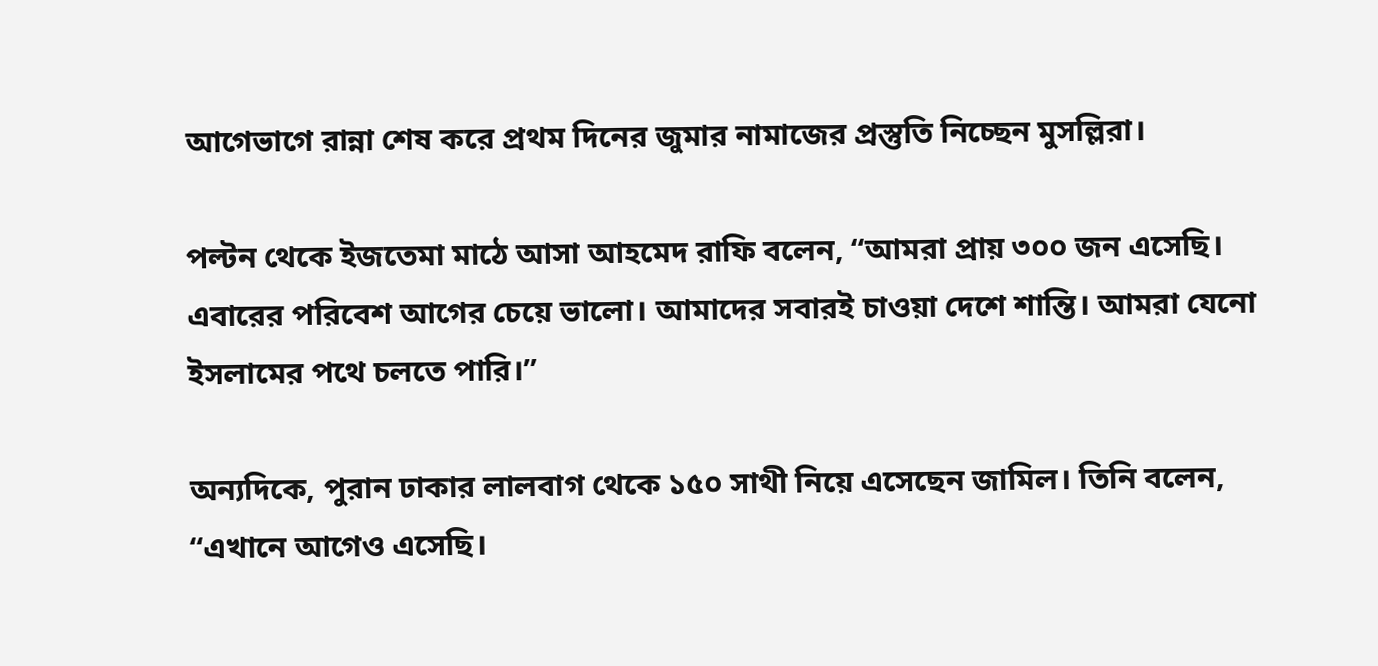আগেভাগে রান্না শেষ করে প্রথম দিনের জুমার নামাজের প্রস্তুতি নিচ্ছেন মুসল্লিরা।

পল্টন থেকে ইজতেমা মাঠে আসা আহমেদ রাফি বলেন, “আমরা প্রায় ৩০০ জন এসেছি। এবারের পরিবেশ আগের চেয়ে ভালো। আমাদের সবারই চাওয়া দেশে শান্তি। আমরা যেনো ইসলামের পথে চলতে পারি।”

অন্যদিকে, পুরান ঢাকার লালবাগ থেকে ১৫০ সাথী নিয়ে এসেছেন জামিল। তিনি বলেন, “এখানে আগেও এসেছি।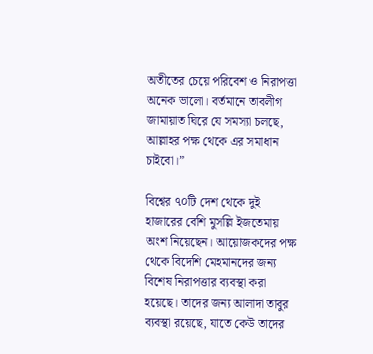অতীতের চেয়ে পরিবেশ ও নিরাপত্তা অনেক ভালো। বর্তমানে তাবলীগ জামায়াত ঘিরে যে সমস্যা চলছে, আল্লাহর পক্ষ থেকে এর সমাধান চাইবো।”

বিশ্বের ৭০টি দেশ থেকে দুই হাজারের বেশি মুসল্লি ইজতেমায় অংশ নিয়েছেন। আয়োজকদের পক্ষ থেকে বিদেশি মেহমানদের জন্য বিশেষ নিরাপত্তার ব্যবস্থা করা হয়েছে। তাদের জন্য আলাদা তাবুর ব্যবস্থা রয়েছে, যাতে কেউ তাদের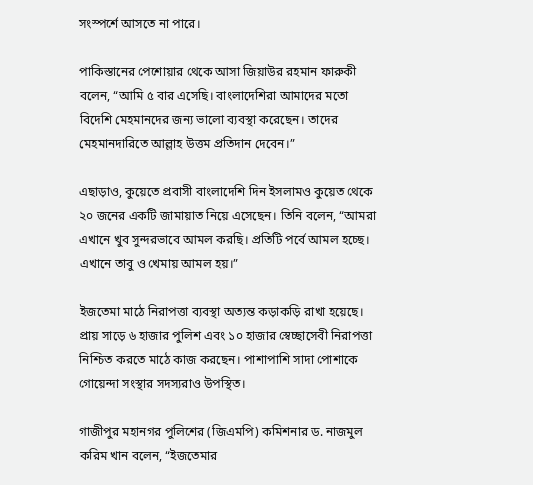সংস্পর্শে আসতে না পারে।

পাকিস্তানের পেশোয়ার থেকে আসা জিয়াউর রহমান ফারুকী বলেন, “আমি ৫ বার এসেছি। বাংলাদেশিরা আমাদের মতো বিদেশি মেহমানদের জন্য ভালো ব্যবস্থা করেছেন। তাদের মেহমানদারিতে আল্লাহ উত্তম প্রতিদান দেবেন।”

এছাড়াও, কুয়েতে প্রবাসী বাংলাদেশি দিন ইসলামও কুয়েত থেকে ২০ জনের একটি জামায়াত নিয়ে এসেছেন। তিনি বলেন, “আমরা এখানে খুব সুন্দরভাবে আমল করছি। প্রতিটি পর্বে আমল হচ্ছে। এখানে তাবু ও খেমায় আমল হয়।”

ইজতেমা মাঠে নিরাপত্তা ব্যবস্থা অত্যন্ত কড়াকড়ি রাখা হয়েছে। প্রায় সাড়ে ৬ হাজার পুলিশ এবং ১০ হাজার স্বেচ্ছাসেবী নিরাপত্তা নিশ্চিত করতে মাঠে কাজ করছেন। পাশাপাশি সাদা পোশাকে গোয়েন্দা সংস্থার সদস্যরাও উপস্থিত।

গাজীপুর মহানগর পুলিশের (জিএমপি) কমিশনার ড. নাজমুল করিম খান বলেন, “ইজতেমার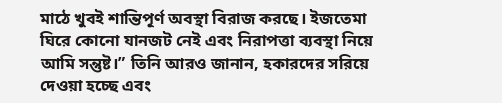মাঠে খুবই শান্তিপূর্ণ অবস্থা বিরাজ করছে। ইজতেমা ঘিরে কোনো যানজট নেই এবং নিরাপত্তা ব্যবস্থা নিয়ে আমি সন্তুষ্ট।” তিনি আরও জানান, হকারদের সরিয়ে দেওয়া হচ্ছে এবং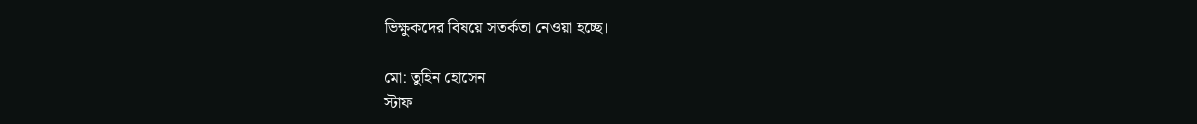ভিক্ষুকদের বিষয়ে সতর্কতা নেওয়া হচ্ছে।

মো: তুহিন হোসেন
স্টাফ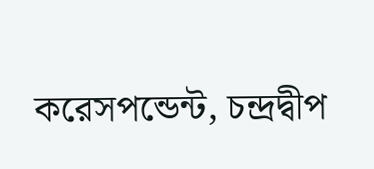করেসপন্ডেন্ট, চন্দ্রদ্বীপ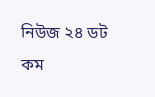নিউজ ২৪ ডট কম